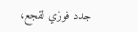جدد فوزي لقجع،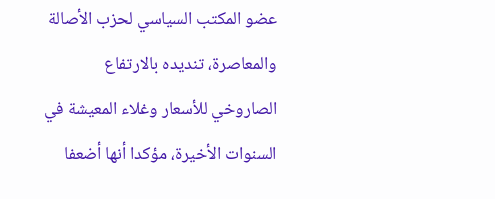عضو المكتب السياسي لحزب الأصالة والمعاصرة، تنديده بالارتفاع الصاروخي للأسعار وغلاء المعيشة في السنوات الأخيرة، مؤكدا أنها أضعفا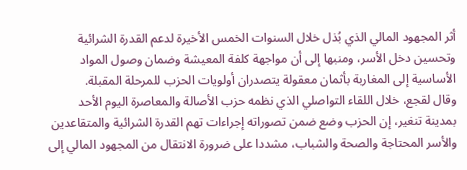أثر المجهود المالي الذي بُذل خلال السنوات الخمس الأخيرة لدعم القدرة الشرائية وتحسين دخل الأسر، ومنبها إلى أن مواجهة كلفة المعيشة وضمان وصول المواد الأساسية إلى المغاربة بأثمان معقولة يتصدران أولويات الحزب للمرحلة المقبلة.
وقال لقجع، خلال اللقاء التواصلي الذي نظمه حزب الأصالة والمعاصرة اليوم الأحد بمدينة تنغير، إن الحزب وضع ضمن تصوراته إجراءات تهم القدرة الشرائية والمتقاعدين والأسر المحتاجة والصحة والشباب، مشددا على ضرورة الانتقال من المجهود المالي إلى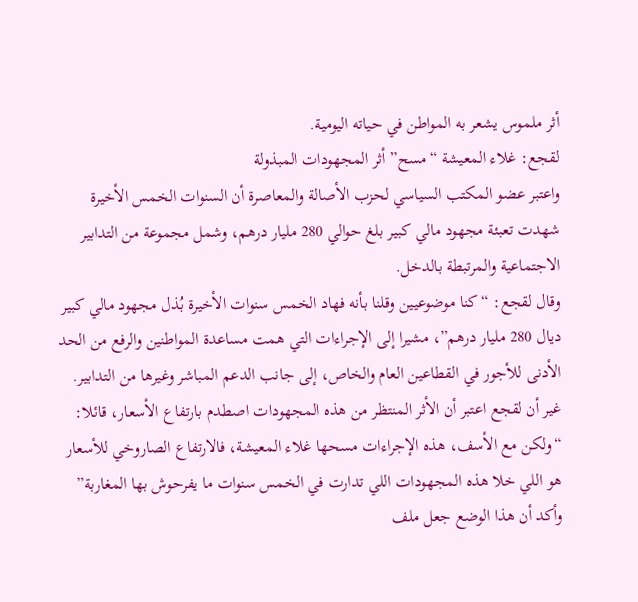أثر ملموس يشعر به المواطن في حياته اليومية.
لقجع: غلاء المعيشة “مسح” أثر المجهودات المبذولة
واعتبر عضو المكتب السياسي لحزب الأصالة والمعاصرة أن السنوات الخمس الأخيرة شهدت تعبئة مجهود مالي كبير بلغ حوالي 280 مليار درهم، وشمل مجموعة من التدابير الاجتماعية والمرتبطة بالدخل.
وقال لقجع: “كنا موضوعيين وقلنا بأنه فهاد الخمس سنوات الأخيرة بُذل مجهود مالي كبير ديال 280 مليار درهم”، مشيرا إلى الإجراءات التي همت مساعدة المواطنين والرفع من الحد الأدنى للأجور في القطاعين العام والخاص، إلى جانب الدعم المباشر وغيرها من التدابير.
غير أن لقجع اعتبر أن الأثر المنتظر من هذه المجهودات اصطدم بارتفاع الأسعار، قائلا: “ولكن مع الأسف، هذه الإجراءات مسحها غلاء المعيشة، فالارتفاع الصاروخي للأسعار هو اللي خلا هذه المجهودات اللي تدارت في الخمس سنوات ما يفرحوش بها المغاربة”
وأكد أن هذا الوضع جعل ملف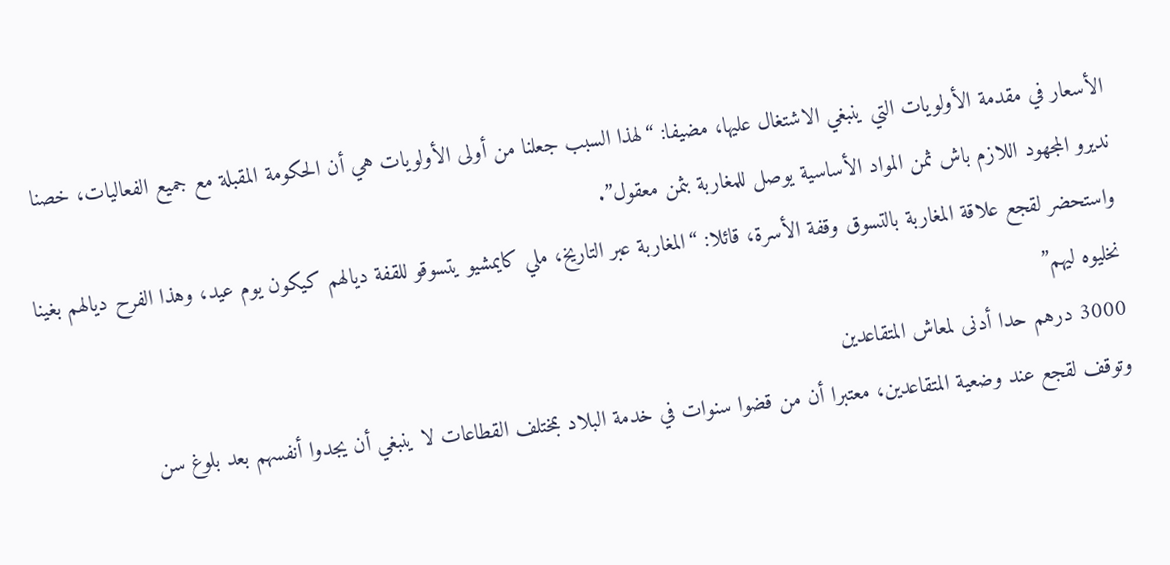الأسعار في مقدمة الأولويات التي ينبغي الاشتغال عليها، مضيفا: “لهذا السبب جعلنا من أولى الأولويات هي أن الحكومة المقبلة مع جميع الفعاليات، خصنا نديرو المجهود اللازم باش ثمن المواد الأساسية يوصل للمغاربة بثمن معقول”.
واستحضر لقجع علاقة المغاربة بالتسوق وقفة الأسرة، قائلا: “المغاربة عبر التاريخ، ملي كايمشيو يتسوقو للقفة ديالهم كيكون يوم عيد، وهذا الفرح ديالهم بغينا نخليوه ليهم”
3000 درهم حدا أدنى لمعاش المتقاعدين
وتوقف لقجع عند وضعية المتقاعدين، معتبرا أن من قضوا سنوات في خدمة البلاد بمختلف القطاعات لا ينبغي أن يجدوا أنفسهم بعد بلوغ سن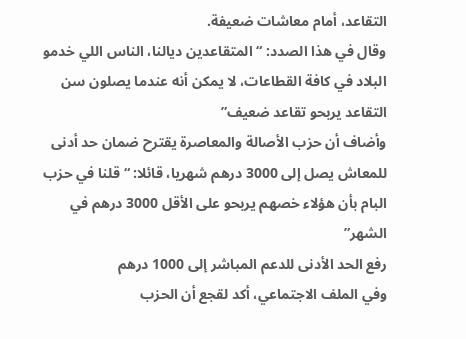التقاعد، أمام معاشات ضعيفة.
وقال في هذا الصدد: “المتقاعدين ديالنا، الناس اللي خدمو البلاد في كافة القطاعات، لا يمكن أنه عندما يصلون سن التقاعد يربحو تقاعد ضعيف”
وأضاف أن حزب الأصالة والمعاصرة يقترح ضمان حد أدنى للمعاش يصل إلى 3000 درهم شهريا، قائلا: “قلنا في حزب البام بأن هؤلاء خصهم يربحو على الأقل 3000 درهم في الشهر”
رفع الحد الأدنى للدعم المباشر إلى 1000 درهم
وفي الملف الاجتماعي، أكد لقجع أن الحزب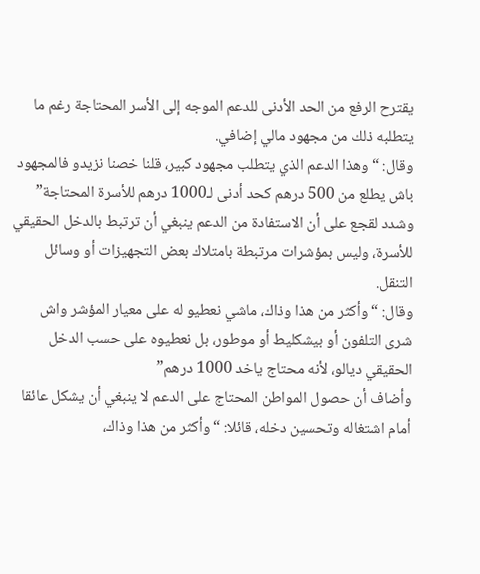يقترح الرفع من الحد الأدنى للدعم الموجه إلى الأسر المحتاجة رغم ما يتطلبه ذلك من مجهود مالي إضافي.
وقال: “وهذا الدعم الذي يتطلب مجهود كبير، قلنا خصنا نزيدو فالمجهود باش يطلع من 500 درهم كحد أدنى لـ1000 درهم للأسرة المحتاجة”
وشدد لقجع على أن الاستفادة من الدعم ينبغي أن ترتبط بالدخل الحقيقي للأسرة، وليس بمؤشرات مرتبطة بامتلاك بعض التجهيزات أو وسائل التنقل.
وقال: “وأكثر من هذا وذاك، ماشي نعطيو له على معيار المؤشر واش شرى التلفون أو بيشكليط أو موطور، بل نعطيوه على حسب الدخل الحقيقي ديالو، لأنه محتاج ياخد 1000 درهم”
وأضاف أن حصول المواطن المحتاج على الدعم لا ينبغي أن يشكل عائقا أمام اشتغاله وتحسين دخله، قائلا: “وأكثر من هذا وذاك،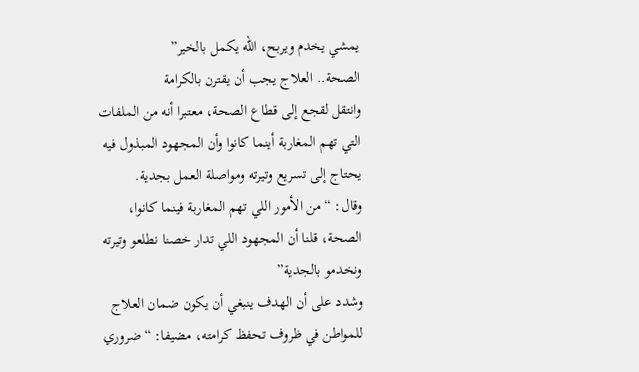يمشي يخدم ويربح، الله يكمل بالخير”
الصحة.. العلاج يجب أن يقترن بالكرامة
وانتقل لقجع إلى قطاع الصحة، معتبرا أنه من الملفات التي تهم المغاربة أينما كانوا وأن المجهود المبذول فيه يحتاج إلى تسريع وتيرته ومواصلة العمل بجدية.
وقال: “من الأمور اللي تهم المغاربة فينما كانوا، الصحة، قلنا أن المجهود اللي تدار خصنا نطلعو وتيرته ونخدمو بالجدية”
وشدد على أن الهدف ينبغي أن يكون ضمان العلاج للمواطن في ظروف تحفظ كرامته، مضيفا: “ضروري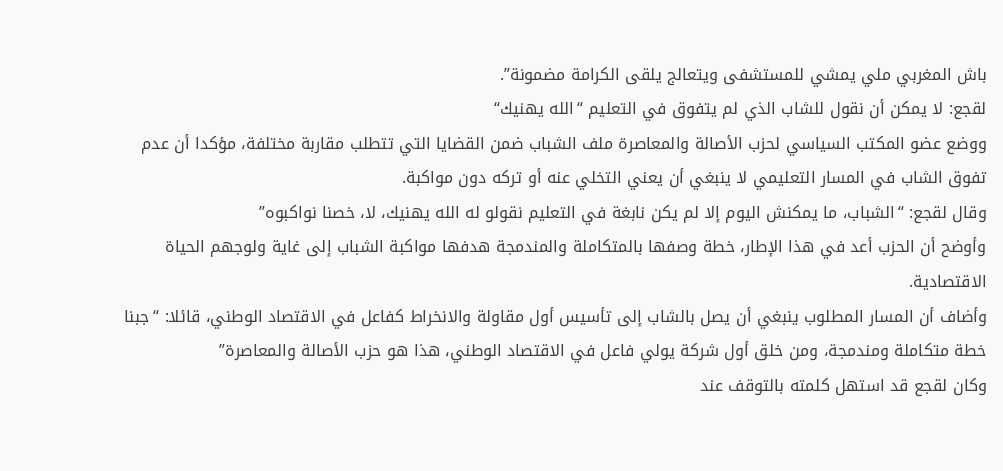باش المغربي ملي يمشي للمستشفى ويتعالج يلقى الكرامة مضمونة”.
لقجع: لا يمكن أن نقول للشاب الذي لم يتفوق في التعليم “الله يهنيك“
ووضع عضو المكتب السياسي لحزب الأصالة والمعاصرة ملف الشباب ضمن القضايا التي تتطلب مقاربة مختلفة، مؤكدا أن عدم تفوق الشاب في المسار التعليمي لا ينبغي أن يعني التخلي عنه أو تركه دون مواكبة.
وقال لقجع: “الشباب، ما يمكنش اليوم إلا لم يكن نابغة في التعليم نقولو له الله يهنيك، لا، خصنا نواكبوه”
وأوضح أن الحزب أعد في هذا الإطار، خطة وصفها بالمتكاملة والمندمجة هدفها مواكبة الشباب إلى غاية ولوجهم الحياة الاقتصادية.
وأضاف أن المسار المطلوب ينبغي أن يصل بالشاب إلى تأسيس أول مقاولة والانخراط كفاعل في الاقتصاد الوطني، قائلا: “جبنا خطة متكاملة ومندمجة، ومن خلق أول شركة يولي فاعل في الاقتصاد الوطني، هذا هو حزب الأصالة والمعاصرة”
وكان لقجع قد استهل كلمته بالتوقف عند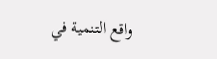واقع التنمية في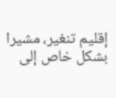إقليم تنغير، مشيرا بشكل خاص إلى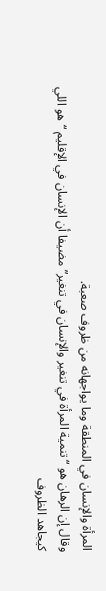المرأة والإنسان في المنطقة وما يواجهانه من ظروف صعبة.
وقال إن الرهان هو “تنمية المرأة في تنغير والإنسان في تنغير” مضيفا أن الإنسان في الإقليم “هو اللي كيجاهد الظروف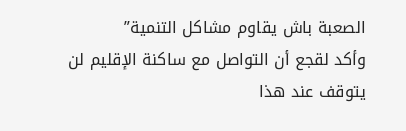الصعبة باش يقاوم مشاكل التنمية”
وأكد لقجع أن التواصل مع ساكنة الإقليم لن يتوقف عند هذا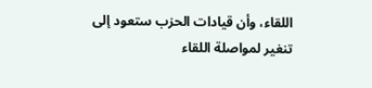اللقاء، وأن قيادات الحزب ستعود إلى تنغير لمواصلة اللقاء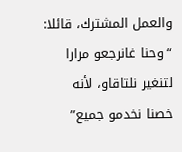والعمل المشترك، قائلا: “وحنا غانرجعو مرارا لتنغير نلتاقاو، لأنه خصنا نخدمو جميع”